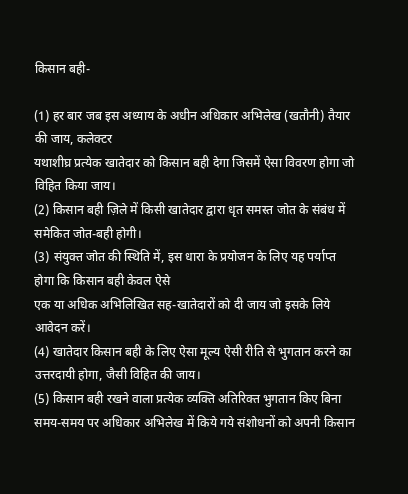किसान बही-

(1) हर बार जब इस अध्याय के अधीन अधिकार अभिलेख (खतौनी) तैयार की जाय, कलेक्टर
यथाशीघ्र प्रत्येक खातेदार को किसान बही देगा जिसमें ऐसा विवरण होगा जो विहित किया जाय।
(2) किसान बही ज़िले में किसी खातेदार द्वारा धृत समस्त जोत के संबंध में समेकित जोत-बही होगी।
(3) संयुक्त जोत की स्थिति में, इस धारा के प्रयोजन के लिए यह पर्याप्त होगा कि किसान बही केवल ऐसे
एक या अधिक अभिलिखित सह-खातेदारों को दी जाय जो इसके लिये आवेदन करें।
(4) खातेदार किसान बही के लिए ऐसा मूल्य ऐसी रीति से भुगतान करने का उत्तरदायी होगा, जैसी विहित की जाय।
(5) किसान बही रखने वाला प्रत्येक व्यक्ति अतिरिक्त भुगतान किए बिना समय-समय पर अधिकार अभिलेख में किये गये संशोधनों को अपनी किसान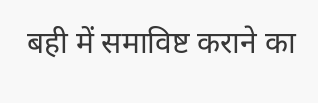बही में समाविष्ट कराने का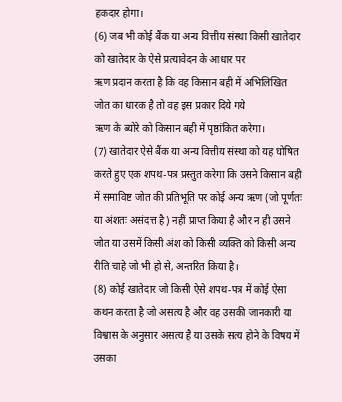हकदार होगा।
(6) जब भी कोई बैंक या अन्य वित्तीय संस्था किसी खातेदार को खातेदार के ऐसे प्रत्यावेदन के आधार पर
ऋण प्रदान करता है कि वह किसान बही में अभिलिखित जोत का धारक है तो वह इस प्रकार दिये गये
ऋण के ब्योरे को किसान बही में पृष्ठांकित करेगा।
(7) खातेदार ऐसे बैंक या अन्य वित्तीय संस्था को यह घोषित करते हुए एक शपथ-पत्र प्रस्तुत करेगा कि उसने किसान बही में समाविष्ट जोत की प्रतिभूति पर कोई अन्य ऋण (जो पूर्णतः या अंशतः असंदत्त है) नहीं प्राप्त किया है और न ही उसने जोत या उसमें किसी अंश को किसी व्यक्ति को किसी अन्य रीति चाहे जो भी हो से, अन्तरित किया है।
(8) कोई खातेदार जो किसी ऐसे शपथ-पत्र में कोई ऐसा कथन करता है जो असत्य है और वह उसकी जानकारी या विश्वास के अनुसार असत्य है या उसके सत्य होने के विषय में उसका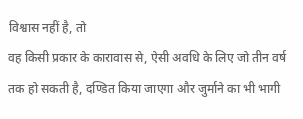विश्वास नहीं है, तो
वह किसी प्रकार के कारावास से, ऐसी अवधि के लिए जो तीन वर्ष तक हो सकती है, दण्डित किया जाएगा और जुर्माने का भी भागी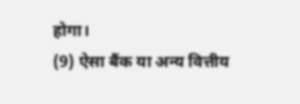होगा।
(9) ऐसा बैंक या अन्य वित्तीय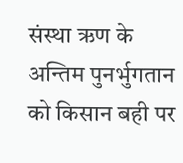संस्था ऋण के अन्तिम पुनर्भुगतान को किसान बही पर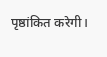पृष्ठांकित करेगी।